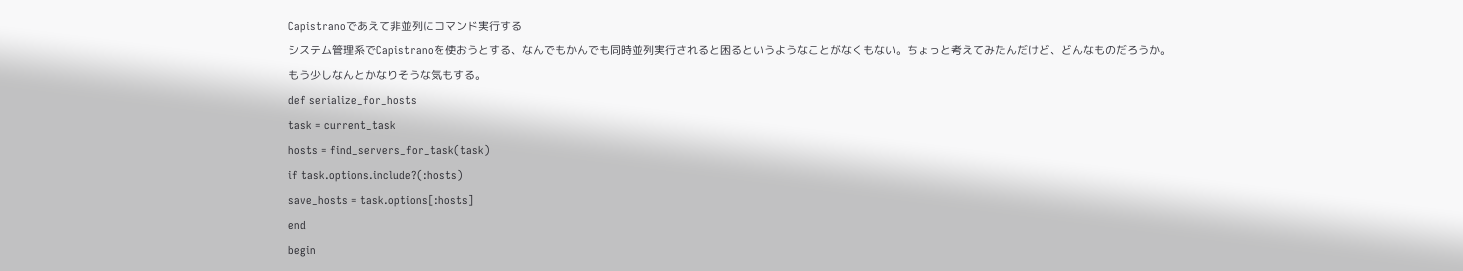Capistranoであえて非並列にコマンド実行する
システム管理系でCapistranoを使おうとする、なんでもかんでも同時並列実行されると困るというようなことがなくもない。ちょっと考えてみたんだけど、どんなものだろうか。もう少しなんとかなりそうな気もする。
def serialize_for_hosts
task = current_task
hosts = find_servers_for_task(task)
if task.options.include?(:hosts)
save_hosts = task.options[:hosts]
end
begin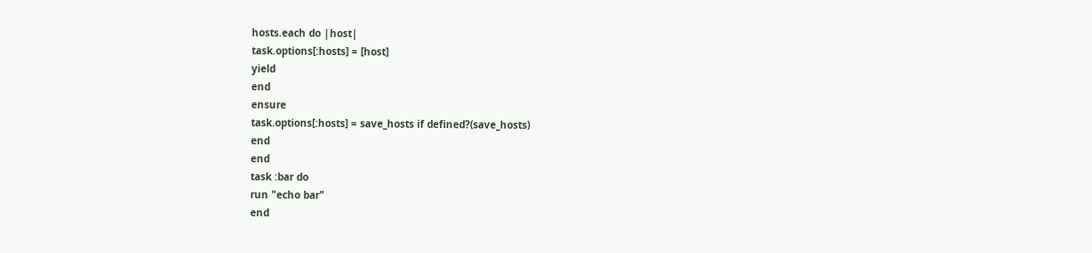hosts.each do |host|
task.options[:hosts] = [host]
yield
end
ensure
task.options[:hosts] = save_hosts if defined?(save_hosts)
end
end
task :bar do
run "echo bar"
end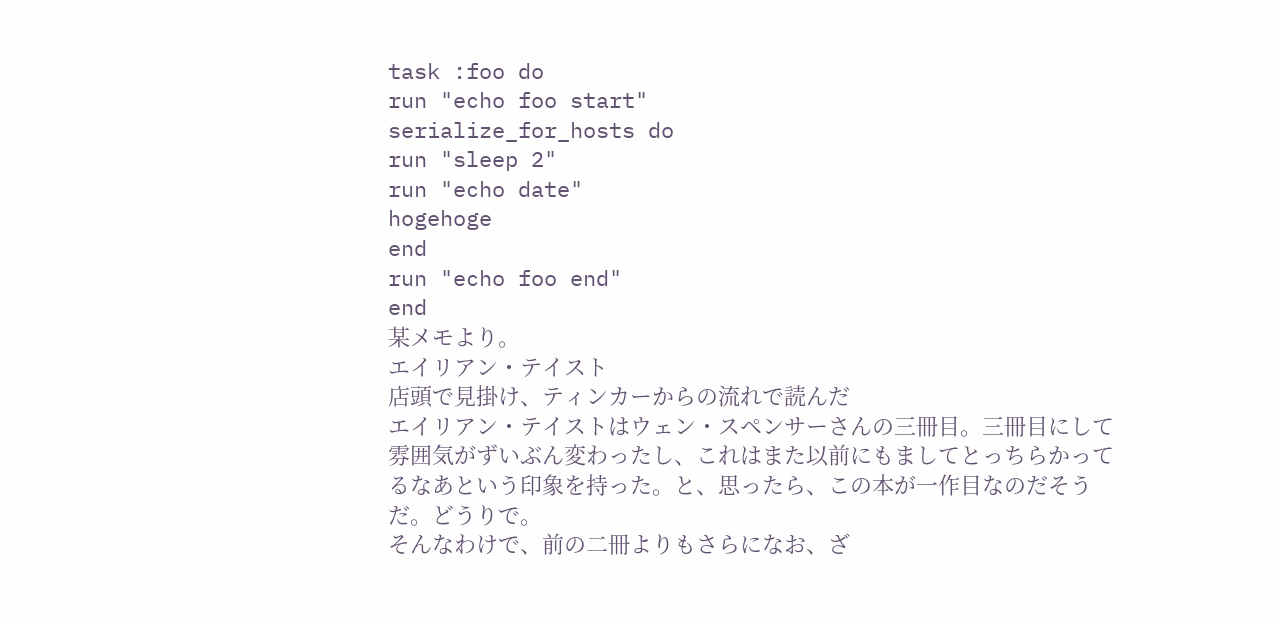task :foo do
run "echo foo start"
serialize_for_hosts do
run "sleep 2"
run "echo date"
hogehoge
end
run "echo foo end"
end
某メモより。
エイリアン・テイスト
店頭で見掛け、ティンカーからの流れで読んだ
エイリアン・テイストはウェン・スペンサーさんの三冊目。三冊目にして雰囲気がずいぶん変わったし、これはまた以前にもましてとっちらかってるなあという印象を持った。と、思ったら、この本が一作目なのだそうだ。どうりで。
そんなわけで、前の二冊よりもさらになお、ざ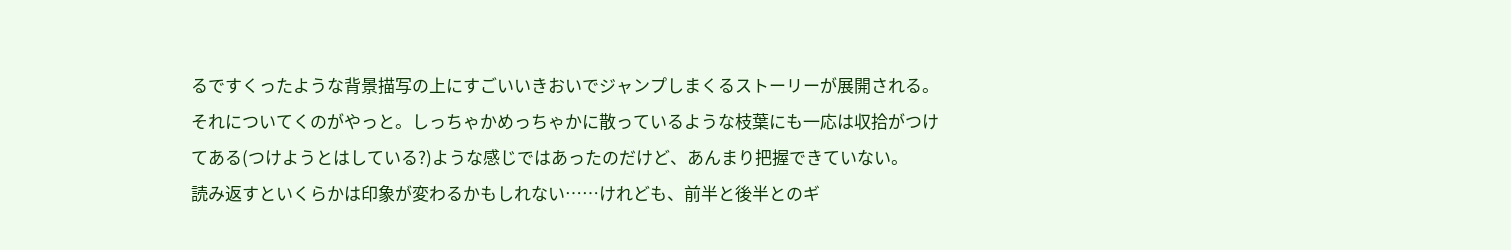るですくったような背景描写の上にすごいいきおいでジャンプしまくるストーリーが展開される。それについてくのがやっと。しっちゃかめっちゃかに散っているような枝葉にも一応は収拾がつけてある(つけようとはしている?)ような感じではあったのだけど、あんまり把握できていない。
読み返すといくらかは印象が変わるかもしれない……けれども、前半と後半とのギ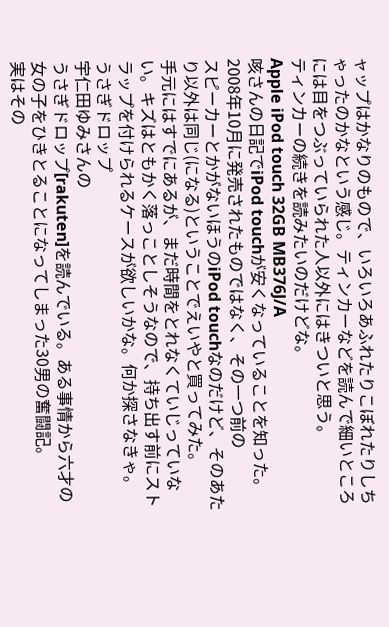ャップはかなりのもので、いろいろあふれたりこぼれたりしちゃったのかなという感じ。ティンカーなどを読んで細いところには目をつぶっていられた人以外にはきついと思う。
ティンカーの続きを読みたいのだけどな。
Apple iPod touch 32GB MB376J/A
咳さんの日記でiPod touchが安くなっていることを知った。2008年10月に発売されたものではなく、その一つ前の
スピーカーとかがないほうのiPod touchなのだけど、そのあたり以外は同じ(になる)ということでえいやと買ってみた。
手元にはすでにあるが、まだ時間をとれなくていじっていない。キズはともかく落っことしそうなので、持ち出す前にストラップを付けられるケースが欲しいかな。何か探さなきゃ。
うさぎドロップ
宇仁田ゆみさんの
うさぎドロップ[rakuten]を読んでいる。ある事情から六才の女の子をひきとることになってしまった30男の奮闘記。
実はその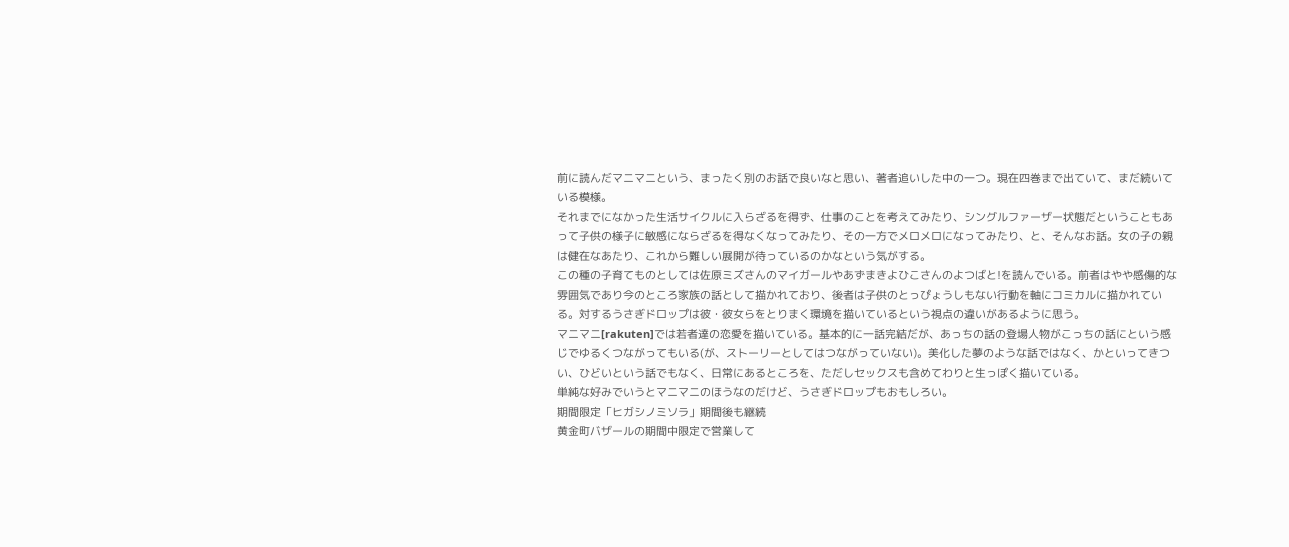前に読んだマニマニという、まったく別のお話で良いなと思い、著者追いした中の一つ。現在四巻まで出ていて、まだ続いている模様。
それまでになかった生活サイクルに入らざるを得ず、仕事のことを考えてみたり、シングルファーザー状態だということもあって子供の様子に敏感にならざるを得なくなってみたり、その一方でメロメロになってみたり、と、そんなお話。女の子の親は健在なあたり、これから難しい展開が待っているのかなという気がする。
この種の子育てものとしては佐原ミズさんのマイガールやあずまきよひこさんのよつばと!を読んでいる。前者はやや感傷的な雰囲気であり今のところ家族の話として描かれており、後者は子供のとっぴょうしもない行動を軸にコミカルに描かれている。対するうさぎドロップは彼・彼女らをとりまく環境を描いているという視点の違いがあるように思う。
マニマニ[rakuten]では若者達の恋愛を描いている。基本的に一話完結だが、あっちの話の登場人物がこっちの話にという感じでゆるくつながってもいる(が、ストーリーとしてはつながっていない)。美化した夢のような話ではなく、かといってきつい、ひどいという話でもなく、日常にあるところを、ただしセックスも含めてわりと生っぽく描いている。
単純な好みでいうとマニマニのほうなのだけど、うさぎドロップもおもしろい。
期間限定「ヒガシノミソラ」期間後も継続
黄金町バザールの期間中限定で営業して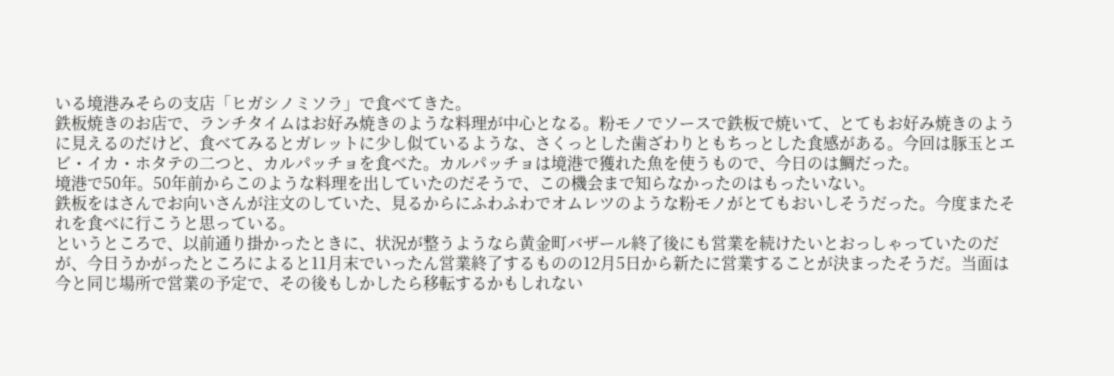いる境港みそらの支店「ヒガシノミソラ」で食べてきた。
鉄板焼きのお店で、ランチタイムはお好み焼きのような料理が中心となる。粉モノでソースで鉄板で焼いて、とてもお好み焼きのように見えるのだけど、食べてみるとガレットに少し似ているような、さくっとした歯ざわりともちっとした食感がある。今回は豚玉とエビ・イカ・ホタテの二つと、カルパッチョを食べた。カルパッチョは境港で獲れた魚を使うもので、今日のは鯛だった。
境港で50年。50年前からこのような料理を出していたのだそうで、この機会まで知らなかったのはもったいない。
鉄板をはさんでお向いさんが注文のしていた、見るからにふわふわでオムレツのような粉モノがとてもおいしそうだった。今度またそれを食べに行こうと思っている。
というところで、以前通り掛かったときに、状況が整うようなら黄金町バザール終了後にも営業を続けたいとおっしゃっていたのだが、今日うかがったところによると11月末でいったん営業終了するものの12月5日から新たに営業することが決まったそうだ。当面は今と同じ場所で営業の予定で、その後もしかしたら移転するかもしれない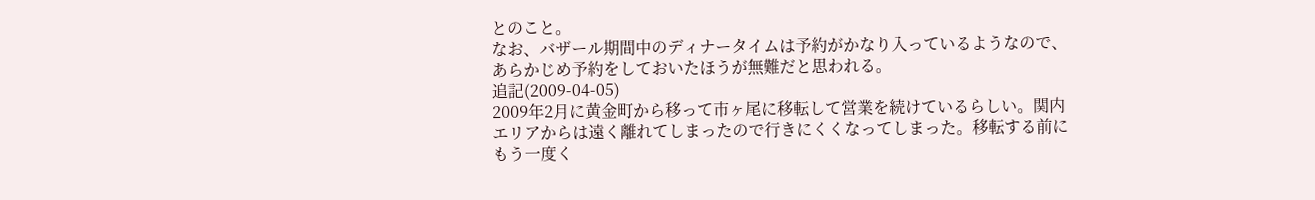とのこと。
なお、バザール期間中のディナータイムは予約がかなり入っているようなので、あらかじめ予約をしておいたほうが無難だと思われる。
追記(2009-04-05)
2009年2月に黄金町から移って市ヶ尾に移転して営業を続けているらしい。関内エリアからは遠く離れてしまったので行きにくくなってしまった。移転する前にもう一度く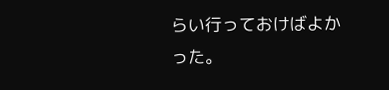らい行っておけばよかった。